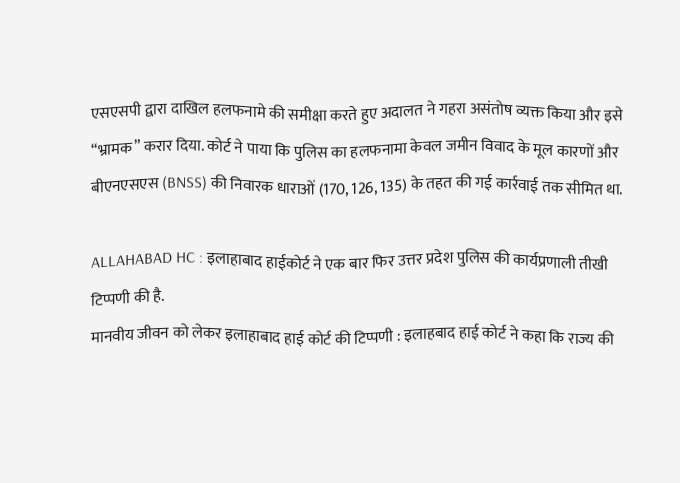एसएसपी द्वारा दाखिल हलफनामे की समीक्षा करते हुए अदालत ने गहरा असंतोष व्यक्त किया और इसे “भ्रामक” करार दिया. कोर्ट ने पाया कि पुलिस का हलफनामा केवल जमीन विवाद के मूल कारणों और बीएनएसएस (BNSS) की निवारक धाराओं (170, 126, 135) के तहत की गई कार्रवाई तक सीमित था.

ALLAHABAD HC : इलाहाबाद हाईकोर्ट ने एक बार फिर उत्तर प्रदेश पुलिस की कार्यप्रणाली तीखी टिप्पणी की है.
मानवीय जीवन को लेकर इलाहाबाद हाई कोर्ट की टिप्पणी : इलाहबाद हाई कोर्ट ने कहा कि राज्य की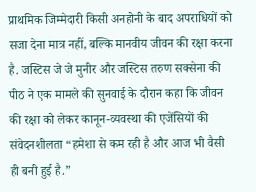प्राथमिक जिम्मेदारी किसी अनहोनी के बाद अपराधियों को सजा देना मात्र नहीं, बल्कि मानवीय जीवन की रक्षा करना है. जस्टिस जे जे मुनीर और जस्टिस तरुण सक्सेना की पीठ ने एक मामले की सुनवाई के दौरान कहा कि जीवन की रक्षा को लेकर कानून-व्यवस्था की एजेंसियों की संवेदनशीलता “हमेशा से कम रही है और आज भी वैसी ही बनी हुई है.”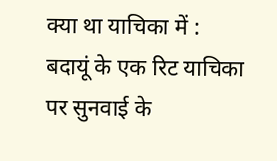क्या था याचिका में : बदायूं के एक रिट याचिका पर सुनवाई के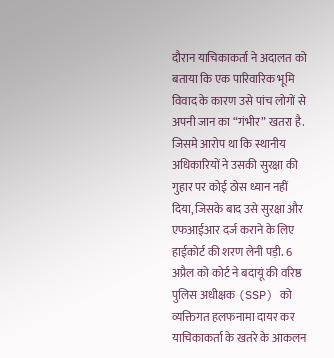दौरान याचिकाकर्ता ने अदालत को बताया कि एक पारिवारिक भूमि विवाद के कारण उसे पांच लोगों से अपनी जान का “गंभीर” खतरा है. जिसमे आरोप था कि स्थानीय अधिकारियों ने उसकी सुरक्षा की गुहार पर कोई ठोस ध्यान नहीं दिया, जिसके बाद उसे सुरक्षा और एफआईआर दर्ज कराने के लिए हाईकोर्ट की शरण लेनी पड़ी. 6 अप्रैल को कोर्ट ने बदायूं की वरिष्ठ पुलिस अधीक्षक (SSP) को व्यक्तिगत हलफनामा दायर कर याचिकाकर्ता के खतरे के आकलन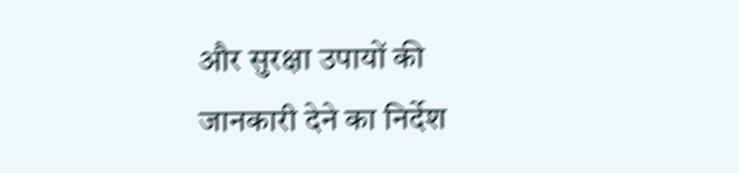और सुरक्षा उपायों की जानकारी देने का निर्देश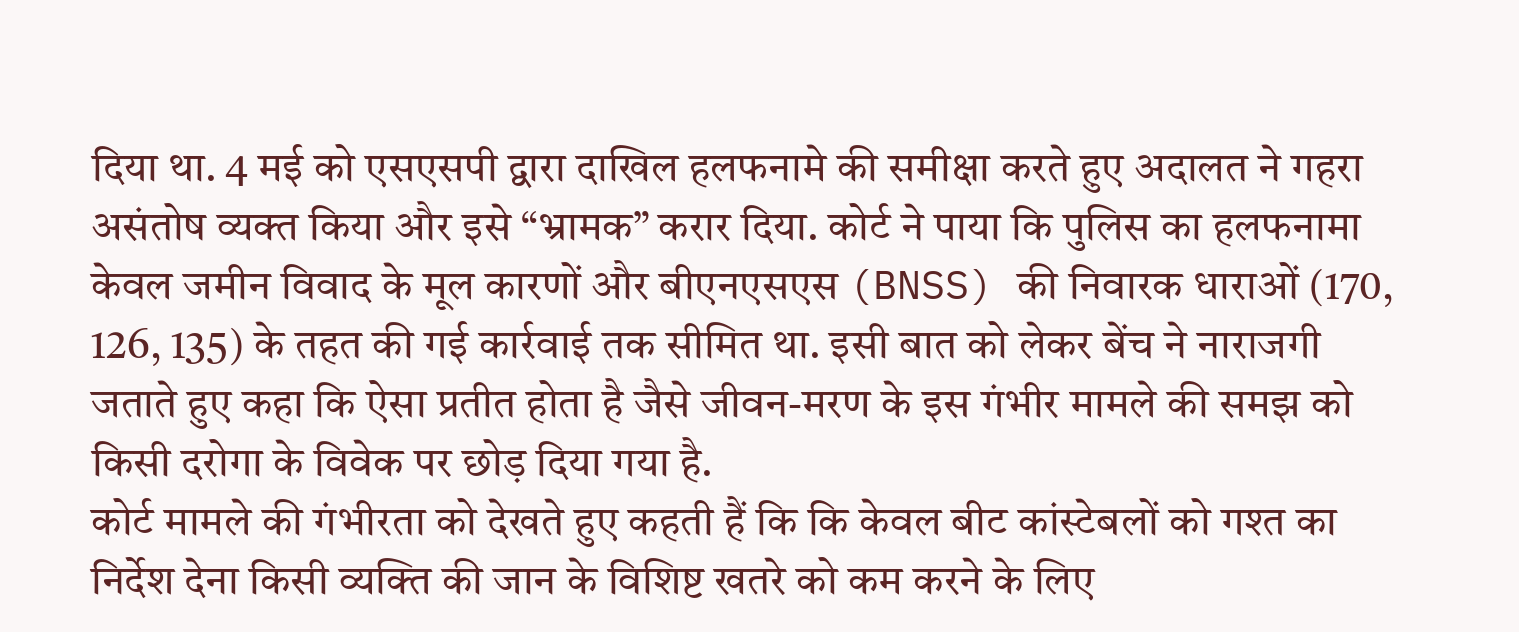दिया था. 4 मई को एसएसपी द्वारा दाखिल हलफनामे की समीक्षा करते हुए अदालत ने गहरा असंतोष व्यक्त किया और इसे “भ्रामक” करार दिया. कोर्ट ने पाया कि पुलिस का हलफनामा केवल जमीन विवाद के मूल कारणों और बीएनएसएस (BNSS) की निवारक धाराओं (170, 126, 135) के तहत की गई कार्रवाई तक सीमित था. इसी बात को लेकर बेंच ने नाराजगी जताते हुए कहा कि ऐसा प्रतीत होता है जैसे जीवन-मरण के इस गंभीर मामले की समझ को किसी दरोगा के विवेक पर छोड़ दिया गया है.
कोर्ट मामले की गंभीरता को देखते हुए कहती हैं कि कि केवल बीट कांस्टेबलों को गश्त का निर्देश देना किसी व्यक्ति की जान के विशिष्ट खतरे को कम करने के लिए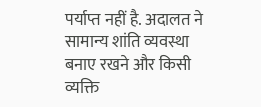पर्याप्त नहीं है. अदालत ने सामान्य शांति व्यवस्था बनाए रखने और किसी व्यक्ति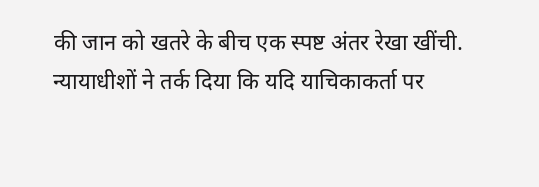की जान को खतरे के बीच एक स्पष्ट अंतर रेखा खींची. न्यायाधीशों ने तर्क दिया कि यदि याचिकाकर्ता पर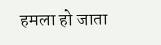हमला हो जाता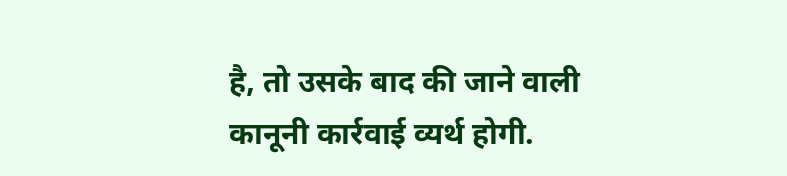है, तो उसके बाद की जाने वाली कानूनी कार्रवाई व्यर्थ होगी.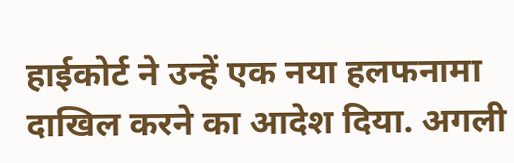हाईकोर्ट ने उन्हें एक नया हलफनामा दाखिल करने का आदेश दिया. अगली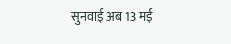सुनवाई अब 13 मई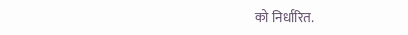को निर्धारित.